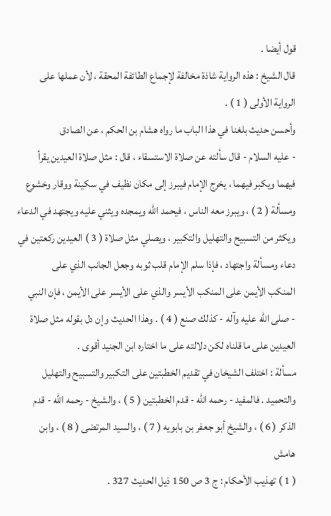قول أيضا .
قال الشيخ : هذه الرواية شاذة مخالفة لإجماع الطائفة المحقة ، لأن عملها على
الرواية الأولى ( 1 ) .
وأحسن حديث بلغنا في هذا الباب ما رواه هشام بن الحكم ، عن الصادق
- عليه السلام - قال سألته عن صلاة الاستسقاء ، قال : مثل صلاة العيدين يقرأ
فيهما ويكبر فيهما ، يخرج الإمام فيبرز إلى مكان نظيف في سكينة ووقار وخشوع
ومسألة ( 2 ) ، ويبرز معه الناس ، فيحمد الله ويمجده ويثني عليه ويجتهد في الدعاء
ويكثر من التسبيح والتهليل والتكبير ، ويصلي مثل صلاة ( 3 ) العيدين ركعتين في
دعاء ومسألة واجتهاد ، فإذا سلم الإمام قلب ثوبه وجعل الجانب الذي على
المنكب الأيمن على المنكب الأيسر والذي على الأيسر على الأيمن ، فإن النبي
- صلى الله عليه وآله - كذلك صنع ( 4 ) . وهذا الحديث وإن دل بقوله مثل صلاة
العيدين على ما قلناه لكن دلالته على ما اختاره ابن الجنيد أقوى .
مسألة : اختلف الشيخان في تقديم الخطبتين على التكبير والتسبيح والتهليل
والتحميد . فالمفيد - رحمه الله - قدم الخطبتين ( 5 ) ، والشيخ - رحمه الله - قدم
الذكر ( 6 ) ، والشيخ أبو جعفر بن بابويه ( 7 ) ، والسيد المرتضى ( 8 ) ، وابن
هامش
( 1 ) تهذيب الأحكام : ج 3 ص 150 ذيل الحديث 327 .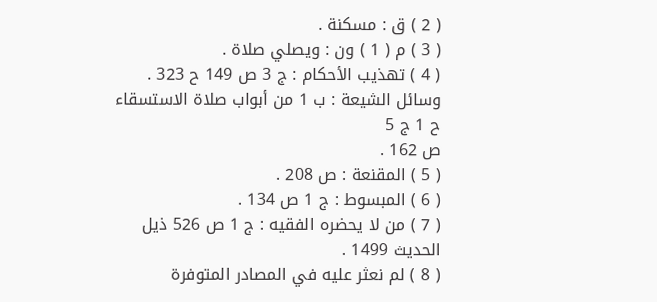( 2 ) ق : مسكنة .
( 3 ) م ( 1 ) ون : ويصلي صلاة .
( 4 ) تهذيب الأحكام : ج 3 ص 149 ح 323 . وسائل الشيعة : ب 1 من أبواب صلاة الاستسقاء ح 1 ج 5
ص 162 .
( 5 ) المقنعة : ص 208 .
( 6 ) المبسوط : ج 1 ص 134 .
( 7 ) من لا يحضره الفقيه : ج 1 ص 526 ذيل الحديث 1499 .
( 8 ) لم نعثر عليه في المصادر المتوفرة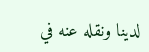لدينا ونقله عنه في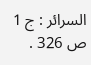السرائر : ج 1 ص 326 .